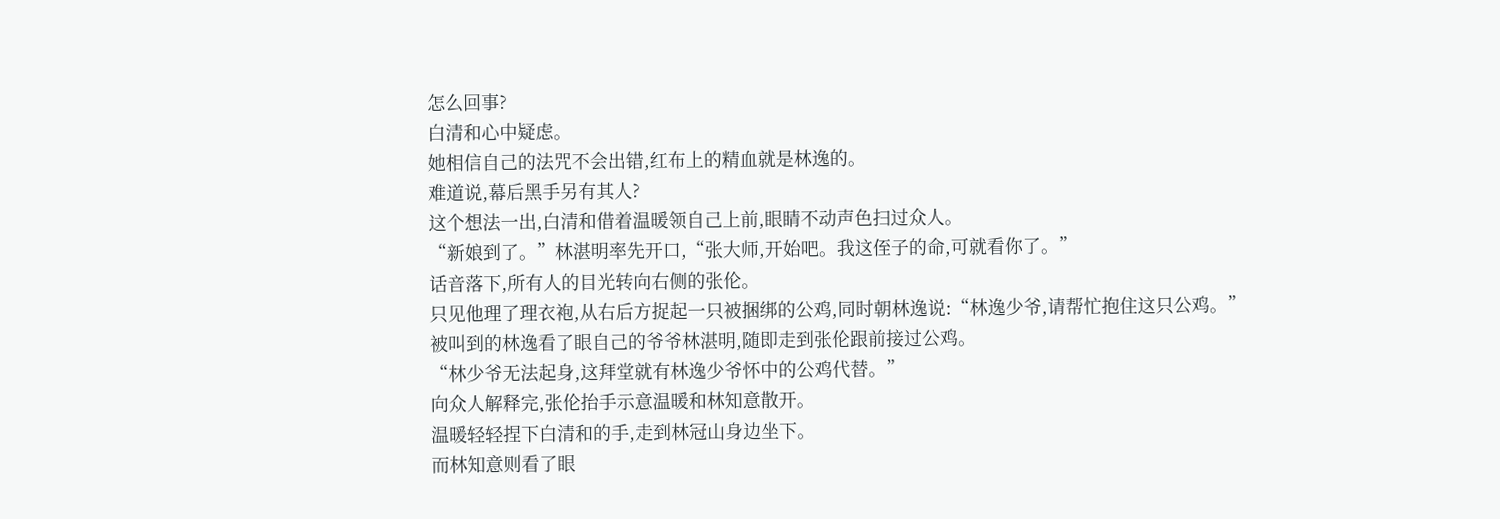怎么回事?
白清和心中疑虑。
她相信自己的法咒不会出错,红布上的精血就是林逸的。
难道说,幕后黑手另有其人?
这个想法一出,白清和借着温暖领自己上前,眼睛不动声色扫过众人。
“新娘到了。”林湛明率先开口,“张大师,开始吧。我这侄子的命,可就看你了。”
话音落下,所有人的目光转向右侧的张伦。
只见他理了理衣袍,从右后方捉起一只被捆绑的公鸡,同时朝林逸说:“林逸少爷,请帮忙抱住这只公鸡。”
被叫到的林逸看了眼自己的爷爷林湛明,随即走到张伦跟前接过公鸡。
“林少爷无法起身,这拜堂就有林逸少爷怀中的公鸡代替。”
向众人解释完,张伦抬手示意温暖和林知意散开。
温暖轻轻捏下白清和的手,走到林冠山身边坐下。
而林知意则看了眼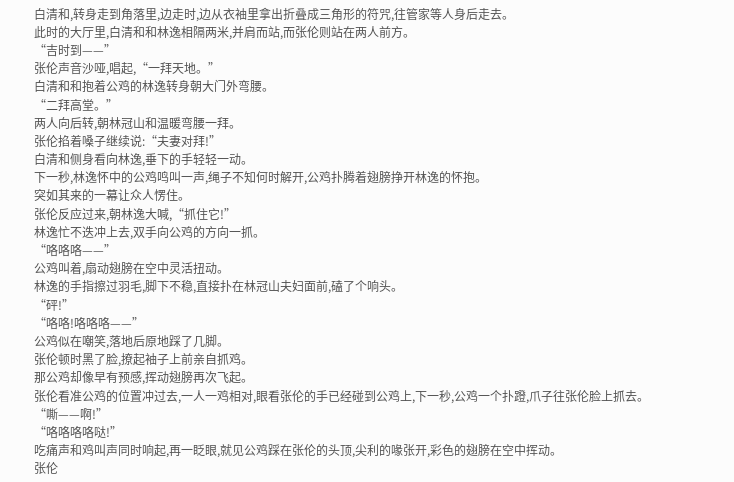白清和,转身走到角落里,边走时,边从衣袖里拿出折叠成三角形的符咒,往管家等人身后走去。
此时的大厅里,白清和和林逸相隔两米,并肩而站,而张伦则站在两人前方。
“吉时到——”
张伦声音沙哑,唱起,“一拜天地。”
白清和和抱着公鸡的林逸转身朝大门外弯腰。
“二拜高堂。”
两人向后转,朝林冠山和温暖弯腰一拜。
张伦掐着嗓子继续说:“夫妻对拜!”
白清和侧身看向林逸,垂下的手轻轻一动。
下一秒,林逸怀中的公鸡鸣叫一声,绳子不知何时解开,公鸡扑腾着翅膀挣开林逸的怀抱。
突如其来的一幕让众人愣住。
张伦反应过来,朝林逸大喊,“抓住它!”
林逸忙不迭冲上去,双手向公鸡的方向一抓。
“咯咯咯——”
公鸡叫着,扇动翅膀在空中灵活扭动。
林逸的手指擦过羽毛,脚下不稳,直接扑在林冠山夫妇面前,磕了个响头。
“砰!”
“咯咯!咯咯咯——”
公鸡似在嘲笑,落地后原地踩了几脚。
张伦顿时黑了脸,撩起袖子上前亲自抓鸡。
那公鸡却像早有预感,挥动翅膀再次飞起。
张伦看准公鸡的位置冲过去,一人一鸡相对,眼看张伦的手已经碰到公鸡上,下一秒,公鸡一个扑蹬,爪子往张伦脸上抓去。
“嘶——啊!”
“咯咯咯咯哒!”
吃痛声和鸡叫声同时响起,再一眨眼,就见公鸡踩在张伦的头顶,尖利的喙张开,彩色的翅膀在空中挥动。
张伦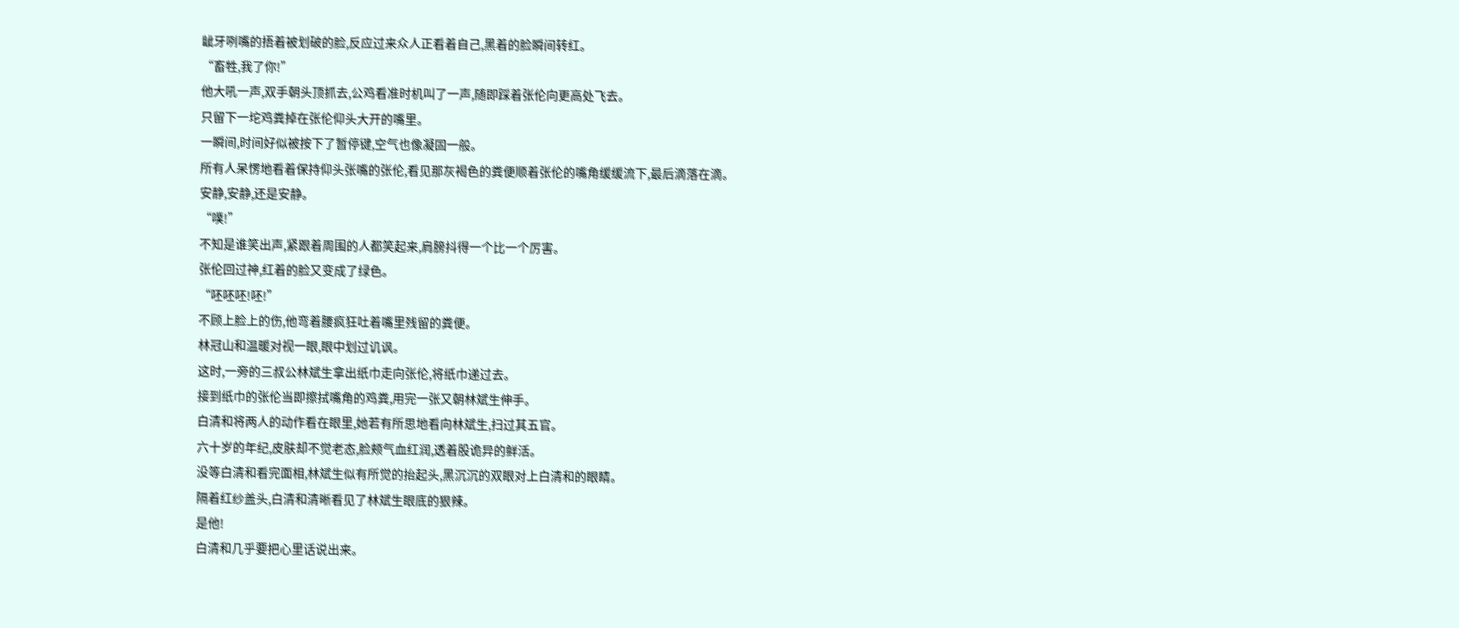龇牙咧嘴的捂着被划破的脸,反应过来众人正看着自己,黑着的脸瞬间转红。
“畜牲,我了你!”
他大吼一声,双手朝头顶抓去,公鸡看准时机叫了一声,随即踩着张伦向更高处飞去。
只留下一坨鸡粪掉在张伦仰头大开的嘴里。
一瞬间,时间好似被按下了暂停键,空气也像凝固一般。
所有人呆愣地看着保持仰头张嘴的张伦,看见那灰褐色的粪便顺着张伦的嘴角缓缓流下,最后滴落在滴。
安静,安静,还是安静。
“噗!”
不知是谁笑出声,紧跟着周围的人都笑起来,肩膀抖得一个比一个厉害。
张伦回过神,红着的脸又变成了绿色。
“呸呸呸!呸!”
不顾上脸上的伤,他弯着腰疯狂吐着嘴里残留的粪便。
林冠山和温暖对视一眼,眼中划过讥讽。
这时,一旁的三叔公林斌生拿出纸巾走向张伦,将纸巾递过去。
接到纸巾的张伦当即擦拭嘴角的鸡粪,用完一张又朝林斌生伸手。
白清和将两人的动作看在眼里,她若有所思地看向林斌生,扫过其五官。
六十岁的年纪,皮肤却不觉老态,脸颊气血红润,透着股诡异的鲜活。
没等白清和看完面相,林斌生似有所觉的抬起头,黑沉沉的双眼对上白清和的眼睛。
隔着红纱盖头,白清和清晰看见了林斌生眼底的狠辣。
是他!
白清和几乎要把心里话说出来。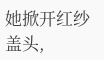她掀开红纱盖头,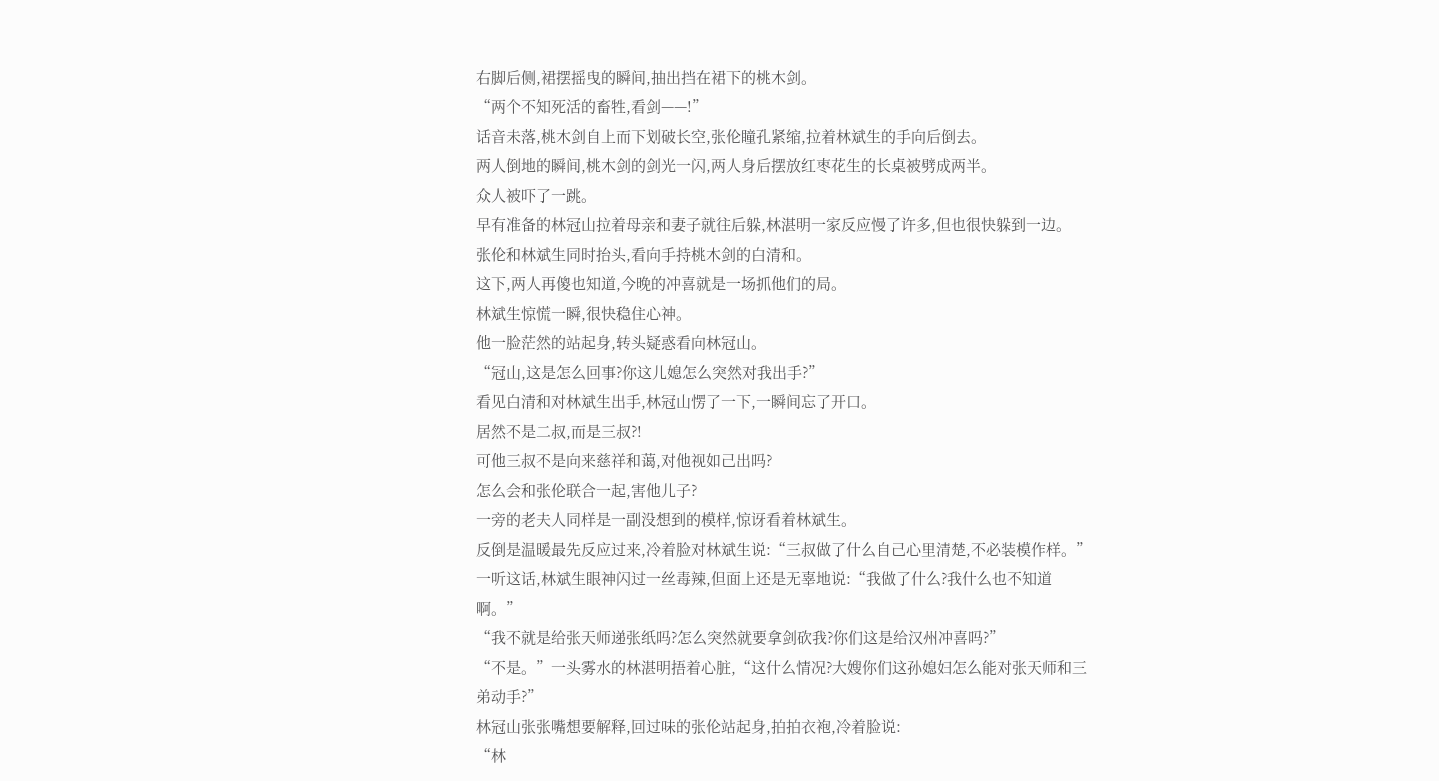右脚后侧,裙摆摇曳的瞬间,抽出挡在裙下的桃木剑。
“两个不知死活的畜牲,看剑——!”
话音未落,桃木剑自上而下划破长空,张伦瞳孔紧缩,拉着林斌生的手向后倒去。
两人倒地的瞬间,桃木剑的剑光一闪,两人身后摆放红枣花生的长桌被劈成两半。
众人被吓了一跳。
早有准备的林冠山拉着母亲和妻子就往后躲,林湛明一家反应慢了许多,但也很快躲到一边。
张伦和林斌生同时抬头,看向手持桃木剑的白清和。
这下,两人再傻也知道,今晚的冲喜就是一场抓他们的局。
林斌生惊慌一瞬,很快稳住心神。
他一脸茫然的站起身,转头疑惑看向林冠山。
“冠山,这是怎么回事?你这儿媳怎么突然对我出手?”
看见白清和对林斌生出手,林冠山愣了一下,一瞬间忘了开口。
居然不是二叔,而是三叔?!
可他三叔不是向来慈祥和蔼,对他视如己出吗?
怎么会和张伦联合一起,害他儿子?
一旁的老夫人同样是一副没想到的模样,惊讶看着林斌生。
反倒是温暖最先反应过来,冷着脸对林斌生说:“三叔做了什么自己心里清楚,不必装模作样。”
一听这话,林斌生眼神闪过一丝毒辣,但面上还是无辜地说:“我做了什么?我什么也不知道啊。”
“我不就是给张天师递张纸吗?怎么突然就要拿剑砍我?你们这是给汉州冲喜吗?”
“不是。”一头雾水的林湛明捂着心脏,“这什么情况?大嫂你们这孙媳妇怎么能对张天师和三弟动手?”
林冠山张张嘴想要解释,回过味的张伦站起身,拍拍衣袍,冷着脸说:
“林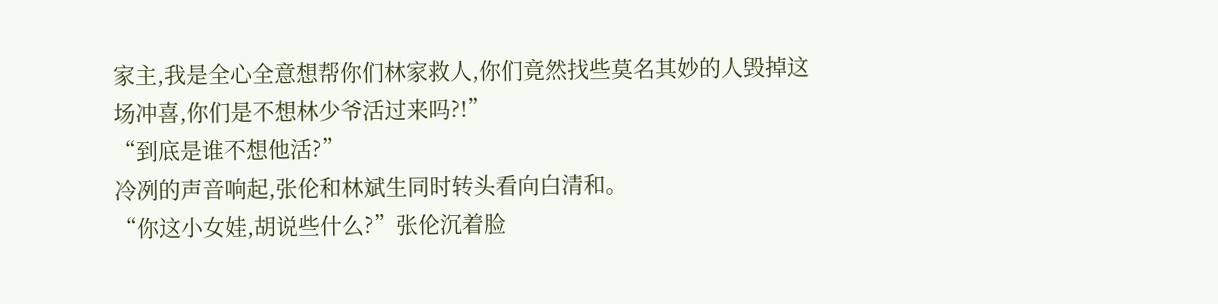家主,我是全心全意想帮你们林家救人,你们竟然找些莫名其妙的人毁掉这场冲喜,你们是不想林少爷活过来吗?!”
“到底是谁不想他活?”
冷冽的声音响起,张伦和林斌生同时转头看向白清和。
“你这小女娃,胡说些什么?”张伦沉着脸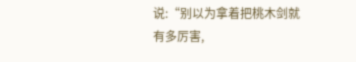说:“别以为拿着把桃木剑就有多厉害,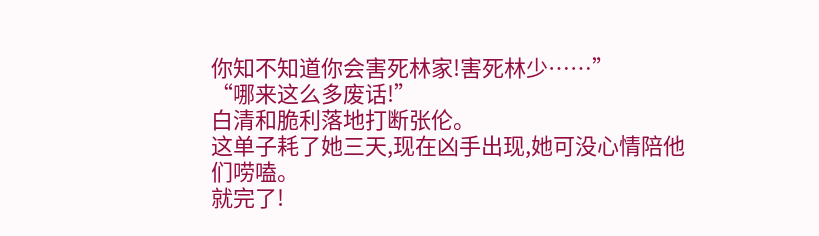你知不知道你会害死林家!害死林少……”
“哪来这么多废话!”
白清和脆利落地打断张伦。
这单子耗了她三天,现在凶手出现,她可没心情陪他们唠嗑。
就完了!